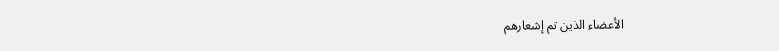الأعضاء الذين تم إشعارهم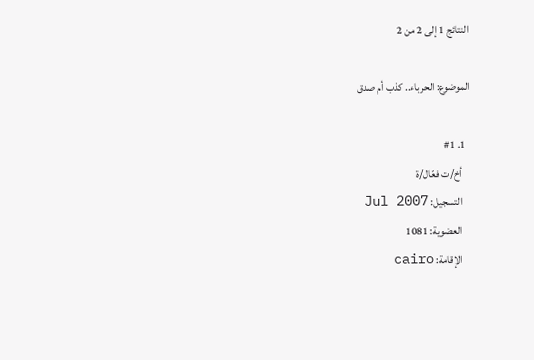النتائج 1 إلى 2 من 2

الموضوع: الحرباء.. كذب أم صدق

  1. #1
    أخ/ت فعّال/ة
    التسجيل: Jul 2007
    العضوية: 1081
    الإقامة: cairo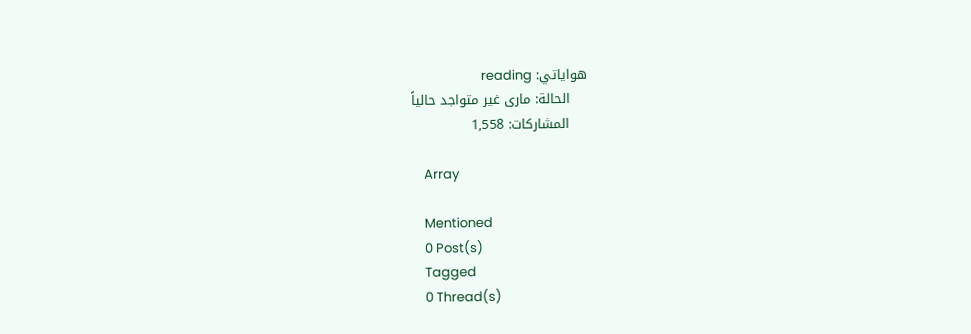هواياتي: reading
    الحالة: مارى غير متواجد حالياً
    المشاركات: 1,558

    Array

    Mentioned
    0 Post(s)
    Tagged
    0 Thread(s)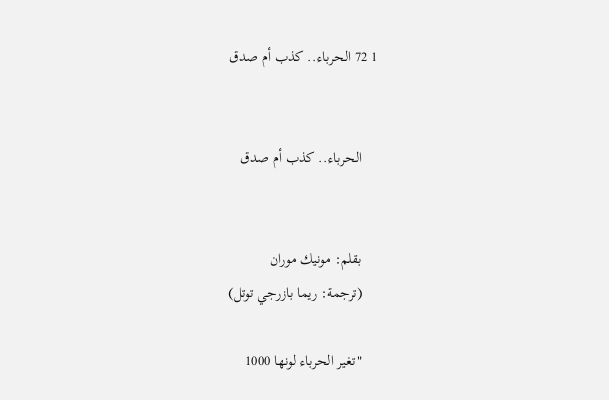1 72 الحرباء.. كذب أم صدق


    الحرباء.. كذب أم صدق


    بقلم: مونيك موران
    (ترجمة: ريما بازرجي توتل)

    "تغير الحرباء لونها 1000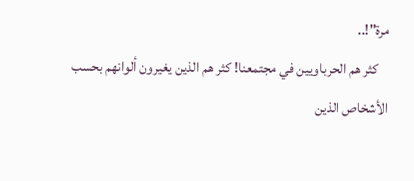مرة"!..
    كثر هم الحرباويين في مجتمعنا! كثر هم الذين يغيرون ألوانهم بحسب الأشخاص الذين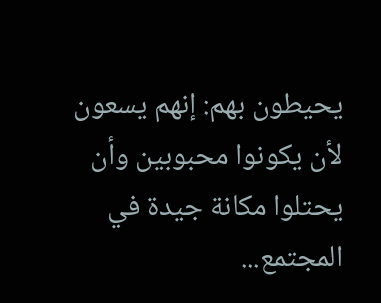يحيطون بهم: إنهم يسعون لأن يكونوا محبوبين وأن يحتلوا مكانة جيدة في المجتمع...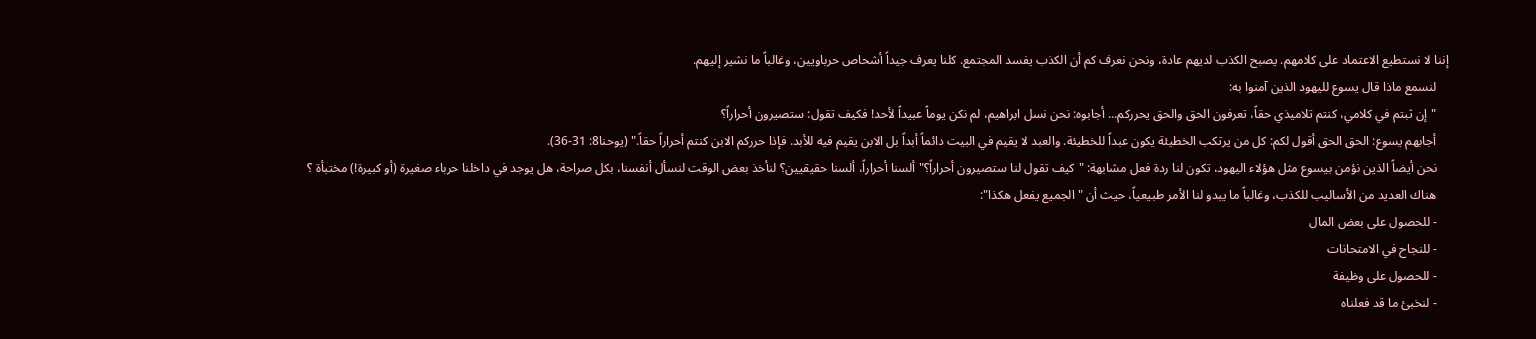إننا لا نستطيع الاعتماد على كلامهم. يصبح الكذب لديهم عادة، ونحن نعرف كم أن الكذب يفسد المجتمع. كلنا يعرف جيداً أشحاص حرباويين، وغالباً ما نشير إليهم.
    لنسمع ماذا قال يسوع لليهود الذين آمنوا به:
    "إن ثبتم في كلامي، كنتم تلاميذي حقاً، تعرفون الحق والحق يحرركم... أجابوه: نحن نسل ابراهيم، لم نكن يوماً عبيداً لأحد! فكيف تقول: ستصيرون أحراراً؟
    أجابهم يسوع: الحق الحق أقول لكم: كل من يرتكب الخطيئة يكون عبداً للخطيئة. والعبد لا يقيم في البيت دائماً أبداً بل الابن يقيم فيه للأبد. فإذا حرركم الابن كنتم أحراراً حقاً." (يوحنا8: 31-36).
    نحن أيضاً الذين نؤمن بيسوع مثل هؤلاء اليهود، تكون لنا ردة فعل مشابهة: "كيف تقول لنا ستصيرون أحراراً؟" ألسنا أحراراً، ألسنا حقيقيين؟ لنأخذ بعض الوقت لنسأل أنفسنا، بكل صراحة، هل يوجد في داخلنا حرباء صغيرة (أو كبيرة!) مختبأة ؟
    هناك العديد من الأساليب للكذب، وغالباً ما يبدو لنا الأمر طبيعياً، حيث أن "الجميع يفعل هكذا":
    - للحصول على بعض المال
    - للنجاح في الامتحانات
    - للحصول على وظيفة
    - لنخبئ ما قد فعلناه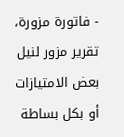- فاتورة مزورة، تقرير مزور لنيل بعض الامتيازات أو بكل بساطة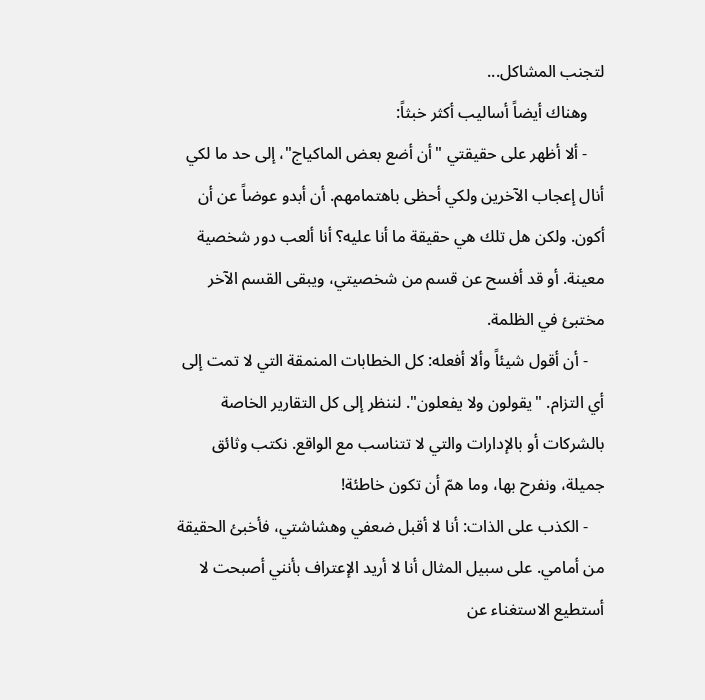لتجنب المشاكل...
    وهناك أيضاً أساليب أكثر خبثاً:
    - ألا أظهر على حقيقتي "أن أضع بعض الماكياج"، إلى حد ما لكي أنال إعجاب الآخرين ولكي أحظى باهتمامهم. أن أبدو عوضاً عن أن أكون. ولكن هل تلك هي حقيقة ما أنا عليه؟ أنا ألعب دور شخصية معينة. أو قد أفسح عن قسم من شخصيتي، ويبقى القسم الآخر مختبئ في الظلمة.
    - أن أقول شيئاً وألا أفعله: كل الخطابات المنمقة التي لا تمت إلى أي التزام. "يقولون ولا يفعلون". لننظر إلى كل التقارير الخاصة بالشركات أو بالإدارات والتي لا تتناسب مع الواقع. نكتب وثائق جميلة، ونفرح بها، وما همّ أن تكون خاطئة!
    - الكذب على الذات: أنا لا أقبل ضعفي وهشاشتي، فأخبئ الحقيقة من أمامي. على سبيل المثال أنا لا أريد الإعتراف بأنني أصبحت لا أستطيع الاستغناء عن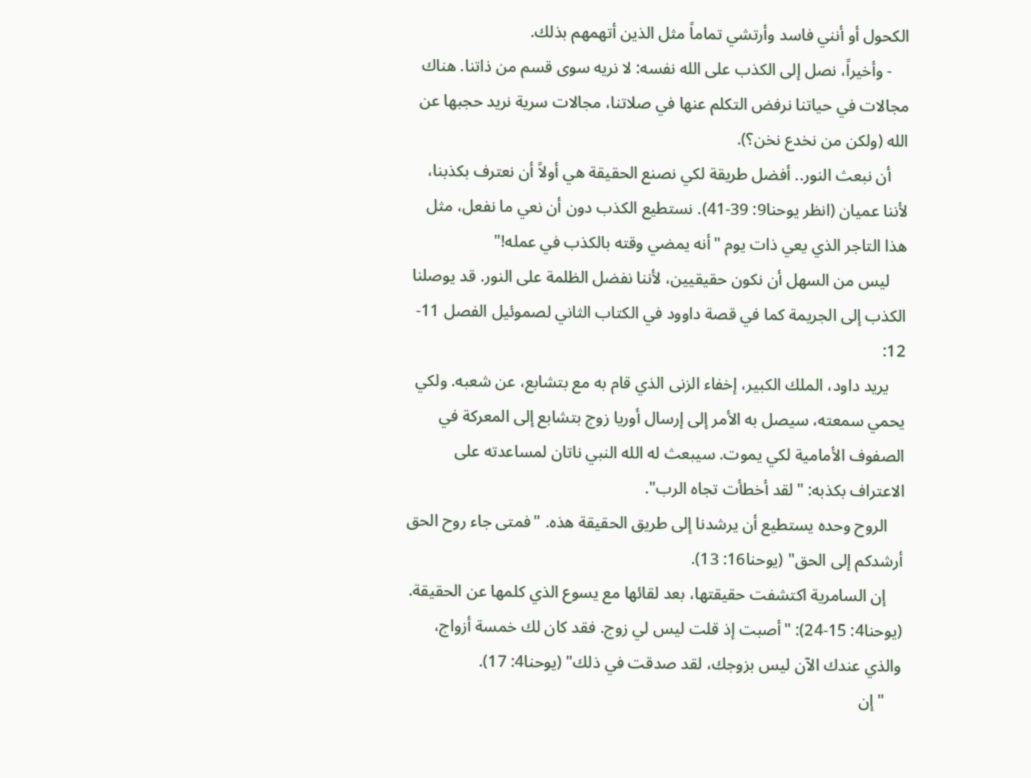الكحول أو أنني فاسد وأرتشي تماماً مثل الذين أتهمهم بذلك.
    - وأخيراً، نصل إلى الكذب على الله نفسه: لا نريه سوى قسم من ذاتنا. هناك مجالات في حياتنا نرفض التكلم عنها في صلاتنا، مجالات سرية نريد حجبها عن الله (ولكن من نخدع نخن؟).
    أن نبعث النور.. أفضل طريقة لكي نصنع الحقيقة هي أولاً أن نعترف بكذبنا، لأننا عميان (انظر يوحنا9: 39-41). نستطيع الكذب دون أن نعي ما نفعل، مثل هذا التاجر الذي يعي ذات يوم "أنه يمضي وقته بالكذب في عمله!"
    ليس من السهل أن نكون حقيقيين، لأننا نفضل الظلمة على النور. قد يوصلنا الكذب إلى الجريمة كما في قصة داوود في الكتاب الثاني لصموئيل الفصل 11- 12:
    يريد داود، الملك الكبير، إخفاء الزنى الذي قام به مع بتشابع، عن شعبه. ولكي يحمي سمعته، سيصل به الأمر إلى إرسال أوريا زوج بتشابع إلى المعركة في الصفوف الأمامية لكي يموت. سيبعث له الله النبي ناتان لمساعدته على الاعتراف بكذبه: "لقد أخطأت تجاه الرب".
    الروح وحده يستطيع أن يرشدنا إلى طريق الحقيقة هذه. "فمتى جاء روح الحق أرشدكم إلى الحق" (يوحنا16: 13).
    إن السامرية اكتشفت حقيقتها، بعد لقائها مع يسوع الذي كلمها عن الحقيقة. (يوحنا4: 15-24): "أصبت إذ قلت ليس لي زوج. فقد كان لك خمسة أزواج، والذي عندك الآن ليس بزوجك، لقد صدقت في ذلك" (يوحنا4: 17).
    "إن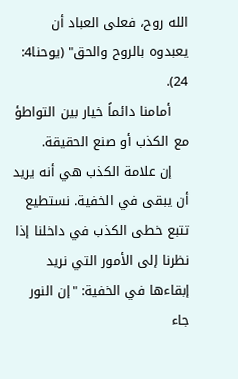الله روح، فعلى العباد أن يعبدوه بالروح والحق" (يوحنا4: 24).
    أمامنا دائماً خيار بين التواطؤ مع الكذب أو صنع الحقيقة.
    إن علامة الكذب هي أنه يريد أن يبقى في الخفية. نستطيع تتبع خطى الكذب في داخلنا إذا نظرنا إلى الأمور التي نريد إبقاءها في الخفية: "إن النور جاء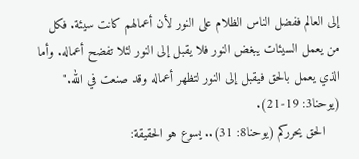إلى العالم ففضل الناس الظلام على النور لأن أعمالهم كانت سيئة. فكل من يعمل السيئات يبغض النور فلا يقبل إلى النور لئلا تفضح أعماله. وأما الذي يعمل بالحق فيقبل إلى النور لتظهر أعماله وقد صنعت في الله." (يوحنا3: 19-21).
    الحق يحرركم (يوحنا8: 31).. يسوع هو الحقيقة: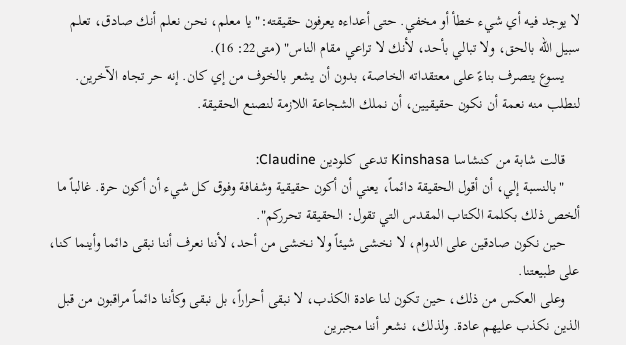لا يوجد فيه أي شيء خطأ أو مخفي. حتى أعداءه يعرفون حقيقته:" يا معلم، نحن نعلم أنك صادق، تعلم سبيل الله بالحق، ولا تبالي بأحد، لأنك لا تراعي مقام الناس" (متى22: 16).
    يسوع يتصرف بناءً على معتقداته الخاصة، بدون أن يشعر بالخوف من إي كان. إنه حر تجاه الآخرين. لنطلب منه نعمة أن نكون حقيقيين، أن نملك الشجاعة اللازمة لنصنع الحقيقة.

    قالت شابة من كنشاسا Kinshasa تدعى كلودين Claudine:
    "بالنسبة إلي، أن أقول الحقيقة دائماً، يعني أن أكون حقيقية وشفافة وفوق كل شيء أن أكون حرة. غالباً ما ألخص ذلك بكلمة الكتاب المقدس التي تقول: الحقيقة تحرركم".
    حين نكون صادقين على الدوام، لا نخشى شيئاً ولا نخشى من أحد، لأننا نعرف أننا نبقى دائما وأينما كنا، على طبيعتنا.
    وعلى العكس من ذلك، حين تكون لنا عادة الكذب، لا نبقى أحراراً، بل نبقى وكأننا دائماً مراقبون من قبل الذين نكذب عليهم عادة. ولذلك، نشعر أننا مجبرين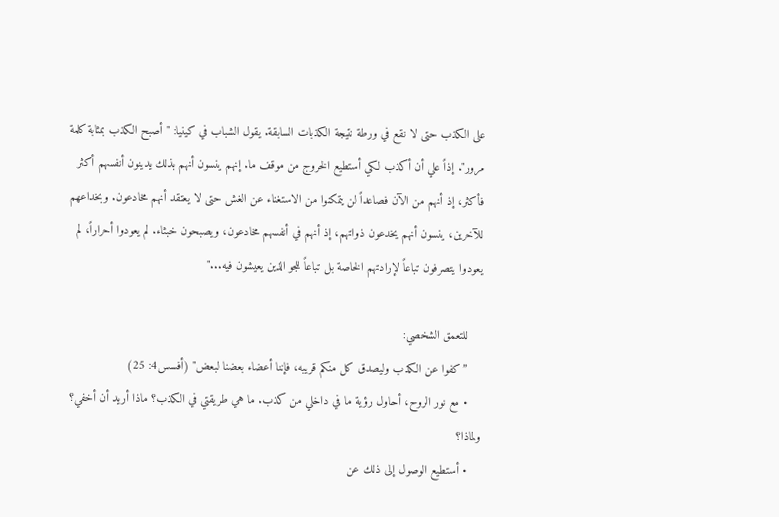على الكذب حتى لا نقع في ورطة نتيجة الكذبات السابقة. يقول الشباب في كينيا: "أصبح الكذب بمثابة كلمة مرور". إذاً علي أن أكذب لكي أستطيع الخروج من موقف ما. إنهم ينسون أنهم بذلك يدينون أنفسهم أكثر فأكثر، إذ أنهم من الآن فصاعداً لن يتمكنوا من الاستغناء عن الغش حتى لا يعتقد أنهم مخادعون. وبخداعهم للآخرين، ينسون أنهم يخدعون ذواتهم، إذ أنهم في أنفسهم مخادعون، ويصبحون خبثاء. لم يعودوا أحراراً، لم يعودوا يتصرفون تباعاً لإرادتهم الخاصة بل تباعاً للجو الذين يعيشون فيه..."

    للتعمق الشخصي:
    ”كفوا عن الكذب وليصدق كل منكم قريبه، فإننا أعضاء بعضنا لبعض" (أفسس4: 25)
    • مع نور الروح، أحاول رؤية ما في داخلي من كذب. ما هي طريقتي في الكذب؟ ماذا أريد أن أخفي؟ ولماذا؟
    • أستطيع الوصول إلى ذلك عن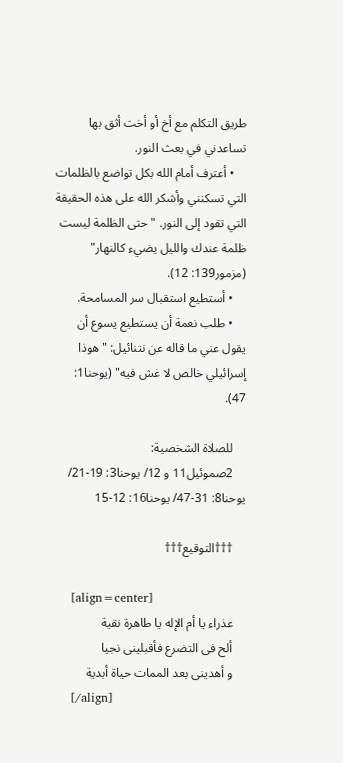طريق التكلم مع أخ أو أخت أثق بها تساعدني في بعث النور.
    • أعترف أمام الله بكل تواضع بالظلمات التي تسكنني وأشكر الله على هذه الحقيقة التي تقود إلى النور. "حتى الظلمة ليست ظلمة عندك والليل يضيء كالنهار" (مزمور139: 12).
    • أستطيع استقبال سر المسامحة.
    • طلب نعمة أن يستطيع يسوع أن يقول عني ما قاله عن نتنائيل: "هوذا إسرائيلي خالص لا غش فيه" (يوحنا1: 47).

    للصلاة الشخصية:
    2صموئيل11 و 12/ يوحنا3: 19-21/ يوحنا8: 31-47/ يوحنا16: 12-15

    †††التوقيع†††

    [align=center]
    عذراء يا أم الإله يا طاهرة نقية
    ألح فى التضرع فأقبلينى نجيا
    و أهدينى بعد الممات حياة أبدية
    [/align]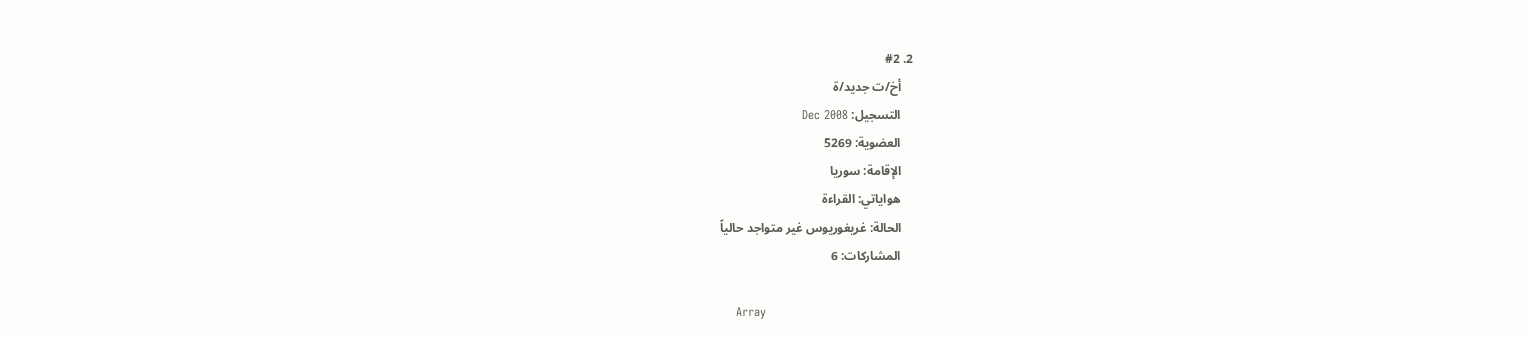2. #2
    أخ/ت جديد/ة
    التسجيل: Dec 2008
    العضوية: 5269
    الإقامة: سوريا
    هواياتي: القراءة
    الحالة: غريغوريوس غير متواجد حالياً
    المشاركات: 6

    Array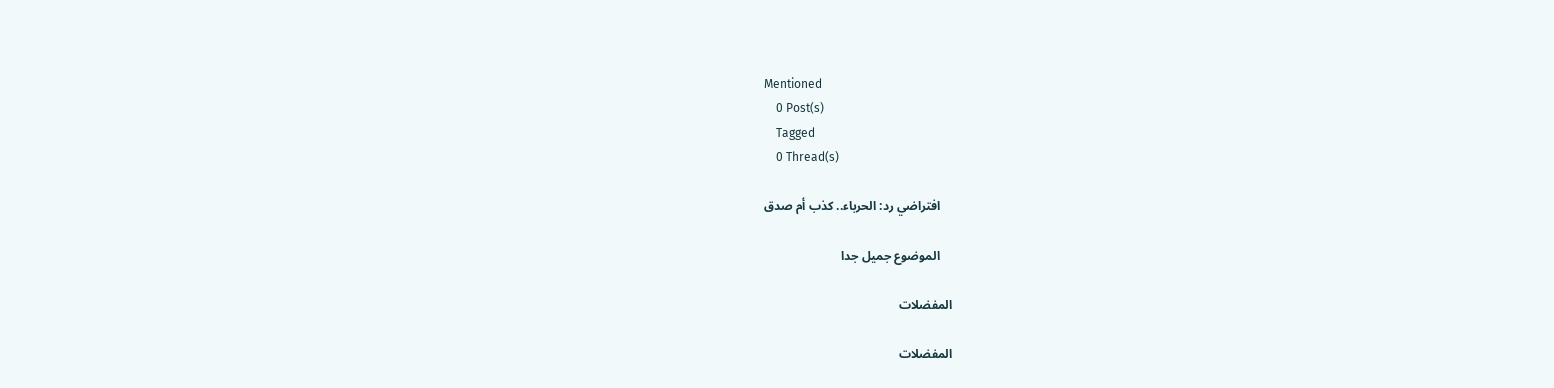Mentioned
    0 Post(s)
    Tagged
    0 Thread(s)

    افتراضي رد: الحرباء.. كذب أم صدق

    الموضوع جميل جدا

المفضلات

المفضلات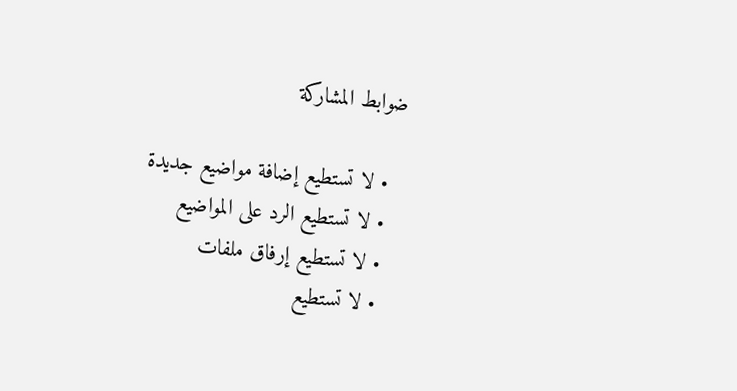ضوابط المشاركة

  • لا تستطيع إضافة مواضيع جديدة
  • لا تستطيع الرد على المواضيع
  • لا تستطيع إرفاق ملفات
  • لا تستطيع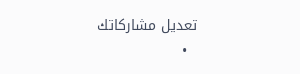تعديل مشاركاتك
  •